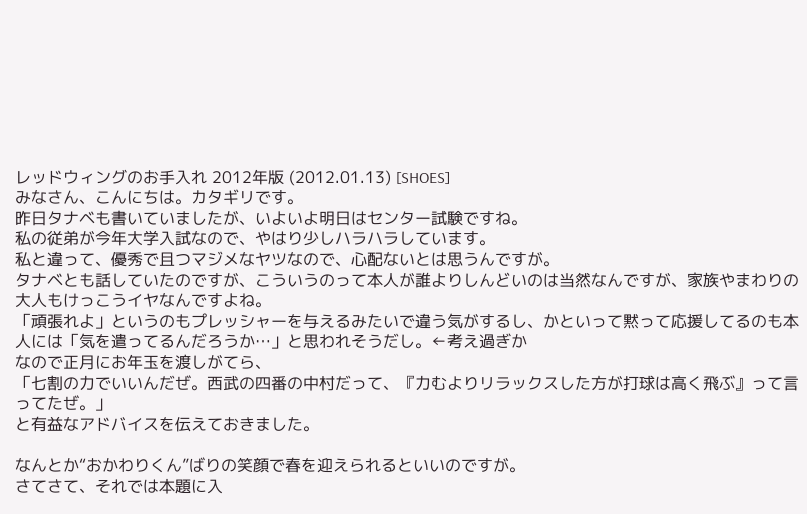レッドウィングのお手入れ 2012年版 (2012.01.13) [SHOES]
みなさん、こんにちは。カタギリです。
昨日タナベも書いていましたが、いよいよ明日はセンター試験ですね。
私の従弟が今年大学入試なので、やはり少しハラハラしています。
私と違って、優秀で且つマジメなヤツなので、心配ないとは思うんですが。
タナベとも話していたのですが、こういうのって本人が誰よりしんどいのは当然なんですが、家族やまわりの大人もけっこうイヤなんですよね。
「頑張れよ」というのもプレッシャーを与えるみたいで違う気がするし、かといって黙って応援してるのも本人には「気を遣ってるんだろうか…」と思われそうだし。←考え過ぎか
なので正月にお年玉を渡しがてら、
「七割の力でいいんだぜ。西武の四番の中村だって、『力むよりリラックスした方が打球は高く飛ぶ』って言ってたぜ。」
と有益なアドバイスを伝えておきました。

なんとか“おかわりくん”ばりの笑顔で春を迎えられるといいのですが。
さてさて、それでは本題に入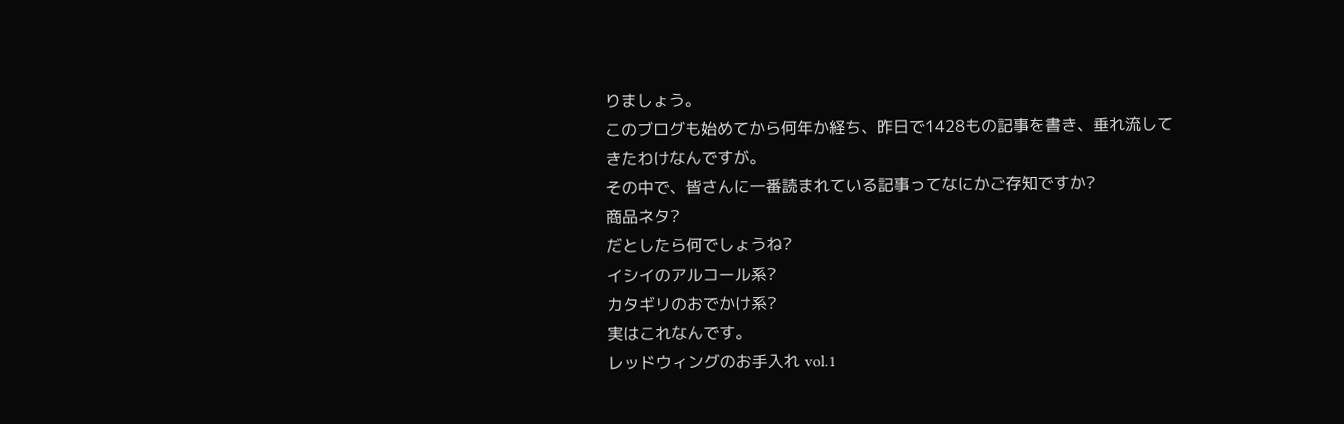りましょう。
このブログも始めてから何年か経ち、昨日で1428もの記事を書き、垂れ流してきたわけなんですが。
その中で、皆さんに一番読まれている記事ってなにかご存知ですか?
商品ネタ?
だとしたら何でしょうね?
イシイのアルコール系?
カタギリのおでかけ系?
実はこれなんです。
レッドウィングのお手入れ vol.1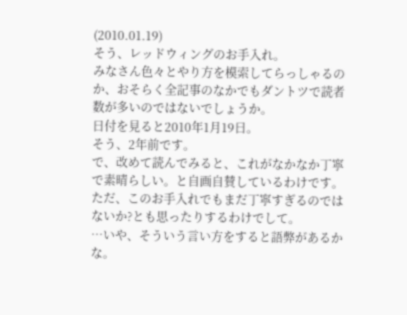(2010.01.19)
そう、レッドウィングのお手入れ。
みなさん色々とやり方を模索してらっしゃるのか、おそらく全記事のなかでもダントツで読者数が多いのではないでしょうか。
日付を見ると2010年1月19日。
そう、2年前です。
で、改めて読んでみると、これがなかなか丁寧で素晴らしい。と自画自賛しているわけです。
ただ、このお手入れでもまだ丁寧すぎるのではないか?とも思ったりするわけでして。
…いや、そういう言い方をすると語弊があるかな。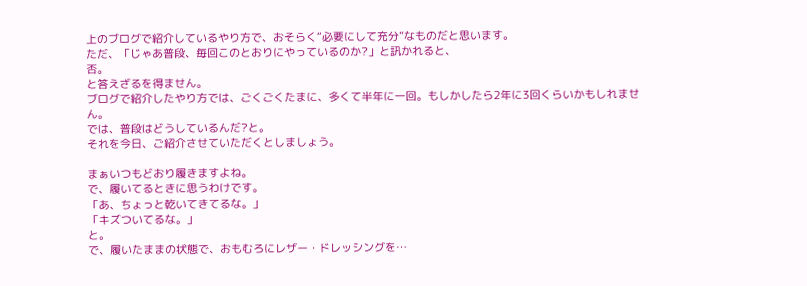上のブログで紹介しているやり方で、おそらく“必要にして充分”なものだと思います。
ただ、「じゃあ普段、毎回このとおりにやっているのか?」と訊かれると、
否。
と答えざるを得ません。
ブログで紹介したやり方では、ごくごくたまに、多くて半年に一回。もしかしたら2年に3回くらいかもしれません。
では、普段はどうしているんだ?と。
それを今日、ご紹介させていただくとしましょう。

まぁいつもどおり履きますよね。
で、履いてるときに思うわけです。
「あ、ちょっと乾いてきてるな。」
「キズついてるな。」
と。
で、履いたままの状態で、おもむろにレザー・ドレッシングを…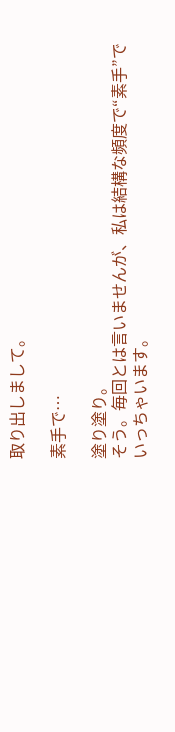取り出しまして。

素手で…

塗り塗り。
そう。毎回とは言いませんが、私は結構な頻度で“素手”でいっちゃいます。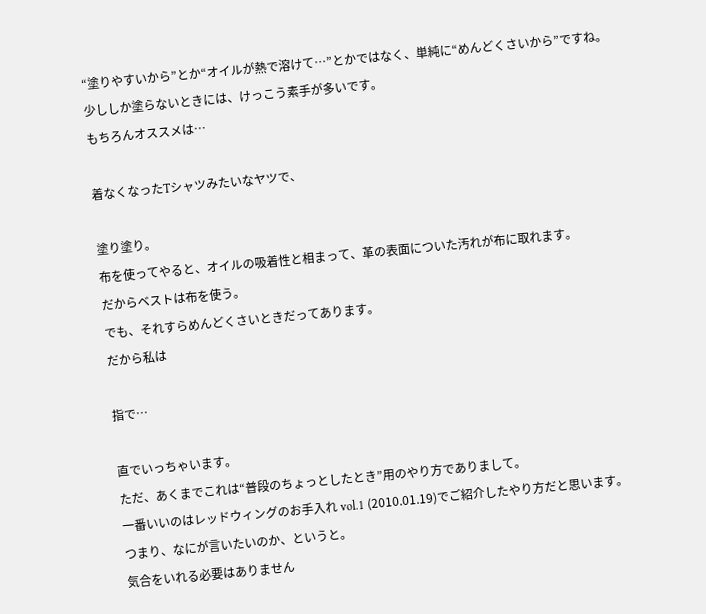“塗りやすいから”とか“オイルが熱で溶けて…”とかではなく、単純に“めんどくさいから”ですね。
少ししか塗らないときには、けっこう素手が多いです。
もちろんオススメは…

着なくなったTシャツみたいなヤツで、

塗り塗り。
布を使ってやると、オイルの吸着性と相まって、革の表面についた汚れが布に取れます。
だからベストは布を使う。
でも、それすらめんどくさいときだってあります。
だから私は

指で…

直でいっちゃいます。
ただ、あくまでこれは“普段のちょっとしたとき”用のやり方でありまして。
一番いいのはレッドウィングのお手入れ vol.1 (2010.01.19)でご紹介したやり方だと思います。
つまり、なにが言いたいのか、というと。
気合をいれる必要はありません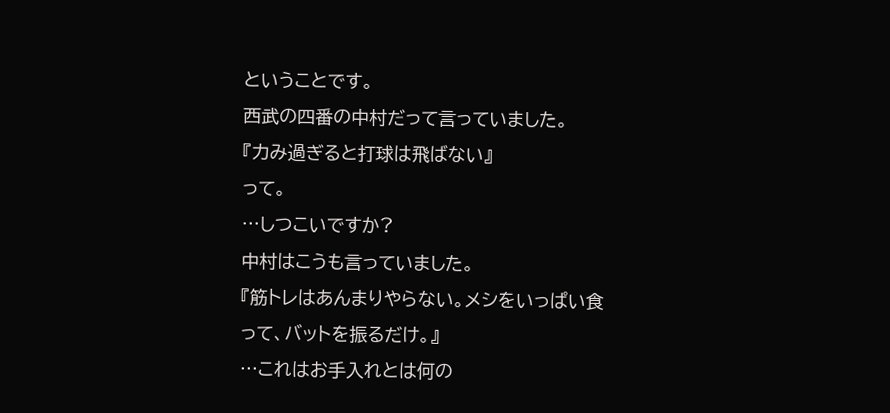ということです。
西武の四番の中村だって言っていました。
『力み過ぎると打球は飛ばない』
って。
…しつこいですか?
中村はこうも言っていました。
『筋トレはあんまりやらない。メシをいっぱい食って、バットを振るだけ。』
…これはお手入れとは何の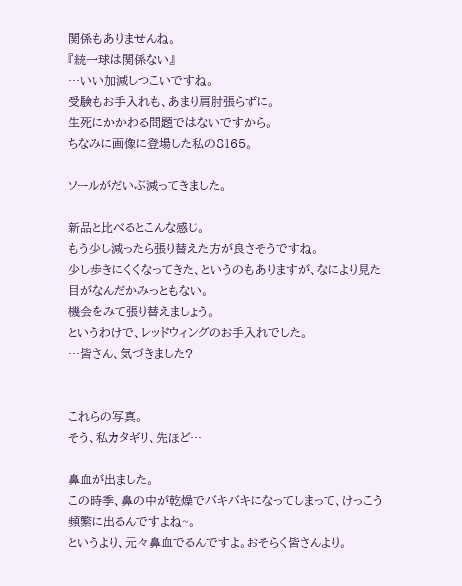関係もありませんね。
『統一球は関係ない』
…いい加減しつこいですね。
受験もお手入れも、あまり肩肘張らずに。
生死にかかわる問題ではないですから。
ちなみに画像に登場した私の8165。

ソールがだいぶ減ってきました。

新品と比べるとこんな感じ。
もう少し減ったら張り替えた方が良さそうですね。
少し歩きにくくなってきた、というのもありますが、なにより見た目がなんだかみっともない。
機会をみて張り替えましょう。
というわけで、レッドウィングのお手入れでした。
…皆さん、気づきました?


これらの写真。
そう、私カタギリ、先ほど…

鼻血が出ました。
この時季、鼻の中が乾燥でバキバキになってしまって、けっこう頻繁に出るんですよね~。
というより、元々鼻血でるんですよ。おそらく皆さんより。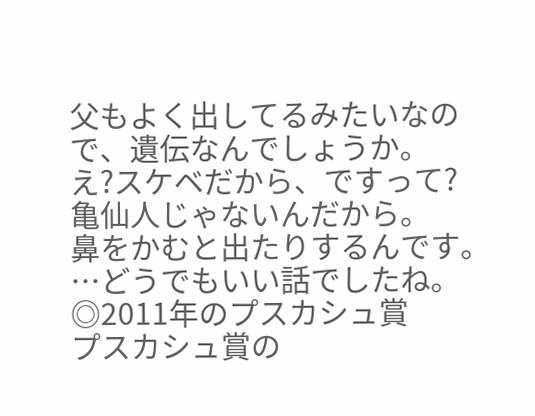父もよく出してるみたいなので、遺伝なんでしょうか。
え?スケベだから、ですって?
亀仙人じゃないんだから。
鼻をかむと出たりするんです。
…どうでもいい話でしたね。
◎2011年のプスカシュ賞
プスカシュ賞の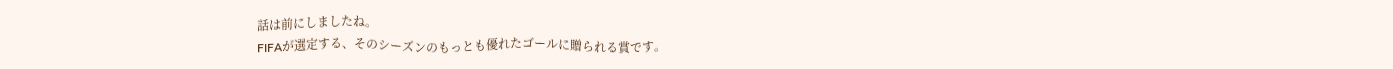話は前にしましたね。
FIFAが選定する、そのシーズンのもっとも優れたゴールに贈られる賞です。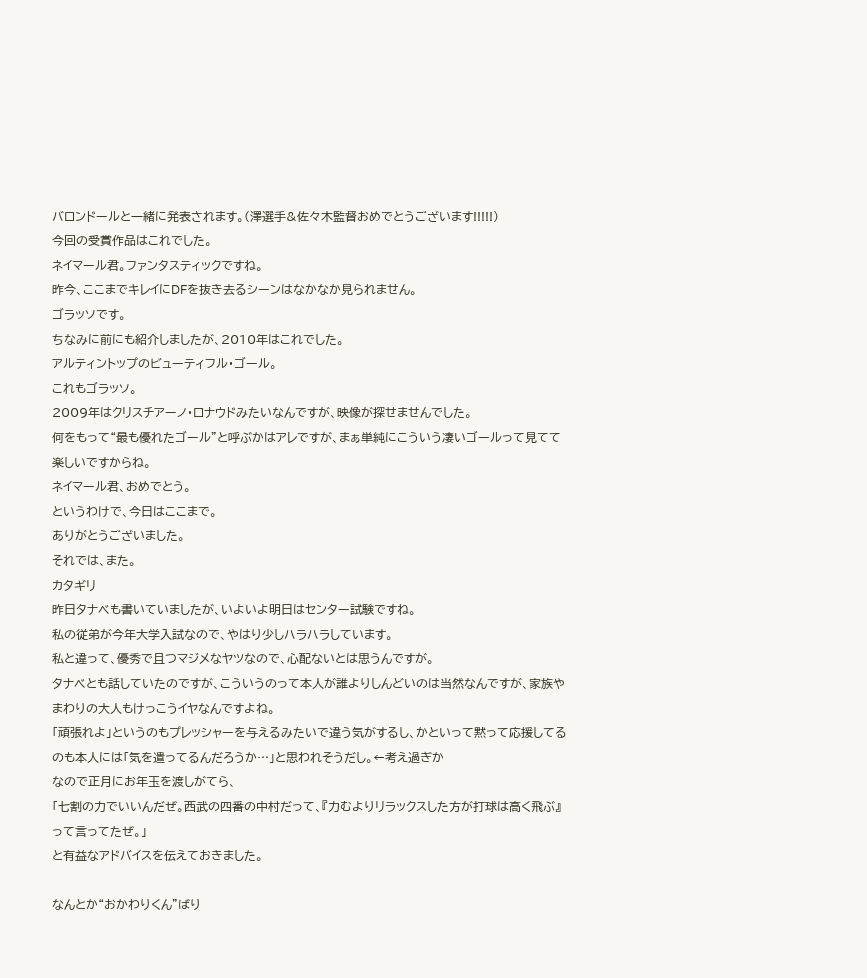バロンドールと一緒に発表されます。(澤選手&佐々木監督おめでとうございます!!!!!)
今回の受賞作品はこれでした。
ネイマール君。ファンタスティックですね。
昨今、ここまでキレイにDFを抜き去るシーンはなかなか見られません。
ゴラッソです。
ちなみに前にも紹介しましたが、2010年はこれでした。
アルティントップのビューティフル・ゴール。
これもゴラッソ。
2009年はクリスチアーノ・ロナウドみたいなんですが、映像が探せませんでした。
何をもって“最も優れたゴール”と呼ぶかはアレですが、まぁ単純にこういう凄いゴールって見てて楽しいですからね。
ネイマール君、おめでとう。
というわけで、今日はここまで。
ありがとうございました。
それでは、また。
カタギリ
昨日タナベも書いていましたが、いよいよ明日はセンター試験ですね。
私の従弟が今年大学入試なので、やはり少しハラハラしています。
私と違って、優秀で且つマジメなヤツなので、心配ないとは思うんですが。
タナベとも話していたのですが、こういうのって本人が誰よりしんどいのは当然なんですが、家族やまわりの大人もけっこうイヤなんですよね。
「頑張れよ」というのもプレッシャーを与えるみたいで違う気がするし、かといって黙って応援してるのも本人には「気を遣ってるんだろうか…」と思われそうだし。←考え過ぎか
なので正月にお年玉を渡しがてら、
「七割の力でいいんだぜ。西武の四番の中村だって、『力むよりリラックスした方が打球は高く飛ぶ』って言ってたぜ。」
と有益なアドバイスを伝えておきました。

なんとか“おかわりくん”ばり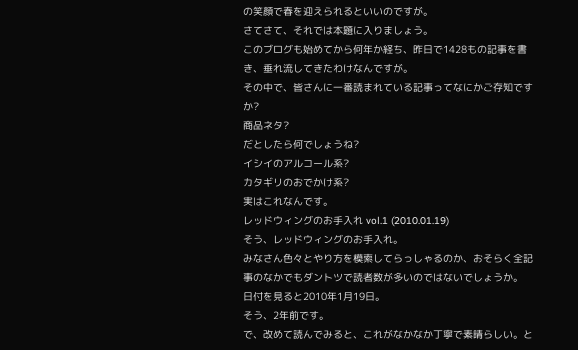の笑顔で春を迎えられるといいのですが。
さてさて、それでは本題に入りましょう。
このブログも始めてから何年か経ち、昨日で1428もの記事を書き、垂れ流してきたわけなんですが。
その中で、皆さんに一番読まれている記事ってなにかご存知ですか?
商品ネタ?
だとしたら何でしょうね?
イシイのアルコール系?
カタギリのおでかけ系?
実はこれなんです。
レッドウィングのお手入れ vol.1 (2010.01.19)
そう、レッドウィングのお手入れ。
みなさん色々とやり方を模索してらっしゃるのか、おそらく全記事のなかでもダントツで読者数が多いのではないでしょうか。
日付を見ると2010年1月19日。
そう、2年前です。
で、改めて読んでみると、これがなかなか丁寧で素晴らしい。と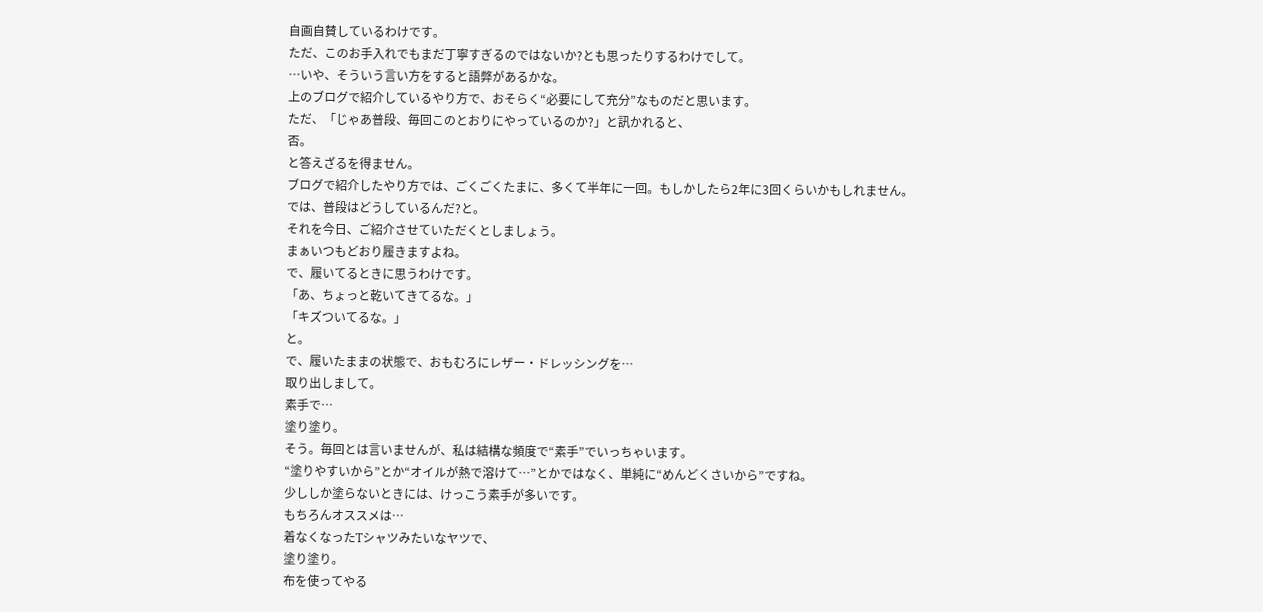自画自賛しているわけです。
ただ、このお手入れでもまだ丁寧すぎるのではないか?とも思ったりするわけでして。
…いや、そういう言い方をすると語弊があるかな。
上のブログで紹介しているやり方で、おそらく“必要にして充分”なものだと思います。
ただ、「じゃあ普段、毎回このとおりにやっているのか?」と訊かれると、
否。
と答えざるを得ません。
ブログで紹介したやり方では、ごくごくたまに、多くて半年に一回。もしかしたら2年に3回くらいかもしれません。
では、普段はどうしているんだ?と。
それを今日、ご紹介させていただくとしましょう。
まぁいつもどおり履きますよね。
で、履いてるときに思うわけです。
「あ、ちょっと乾いてきてるな。」
「キズついてるな。」
と。
で、履いたままの状態で、おもむろにレザー・ドレッシングを…
取り出しまして。
素手で…
塗り塗り。
そう。毎回とは言いませんが、私は結構な頻度で“素手”でいっちゃいます。
“塗りやすいから”とか“オイルが熱で溶けて…”とかではなく、単純に“めんどくさいから”ですね。
少ししか塗らないときには、けっこう素手が多いです。
もちろんオススメは…
着なくなったTシャツみたいなヤツで、
塗り塗り。
布を使ってやる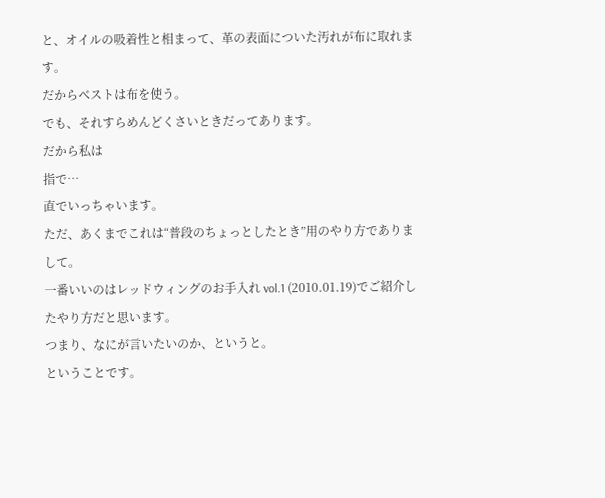と、オイルの吸着性と相まって、革の表面についた汚れが布に取れます。
だからベストは布を使う。
でも、それすらめんどくさいときだってあります。
だから私は
指で…
直でいっちゃいます。
ただ、あくまでこれは“普段のちょっとしたとき”用のやり方でありまして。
一番いいのはレッドウィングのお手入れ vol.1 (2010.01.19)でご紹介したやり方だと思います。
つまり、なにが言いたいのか、というと。
ということです。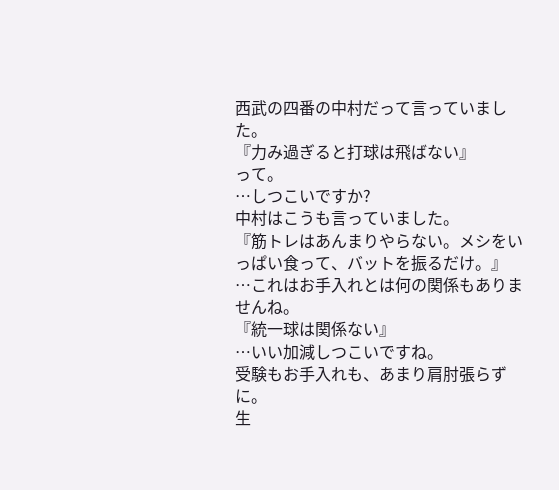西武の四番の中村だって言っていました。
『力み過ぎると打球は飛ばない』
って。
…しつこいですか?
中村はこうも言っていました。
『筋トレはあんまりやらない。メシをいっぱい食って、バットを振るだけ。』
…これはお手入れとは何の関係もありませんね。
『統一球は関係ない』
…いい加減しつこいですね。
受験もお手入れも、あまり肩肘張らずに。
生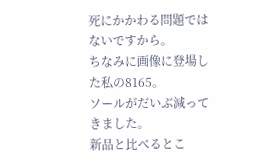死にかかわる問題ではないですから。
ちなみに画像に登場した私の8165。
ソールがだいぶ減ってきました。
新品と比べるとこ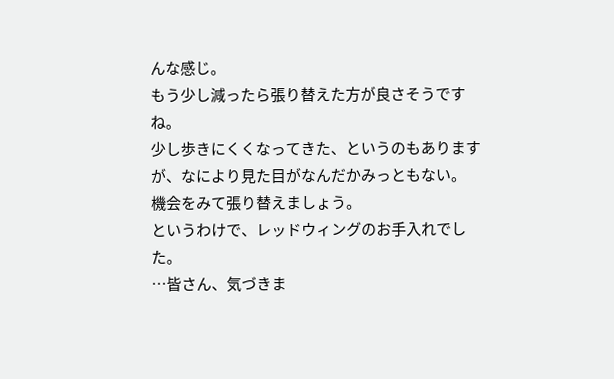んな感じ。
もう少し減ったら張り替えた方が良さそうですね。
少し歩きにくくなってきた、というのもありますが、なにより見た目がなんだかみっともない。
機会をみて張り替えましょう。
というわけで、レッドウィングのお手入れでした。
…皆さん、気づきま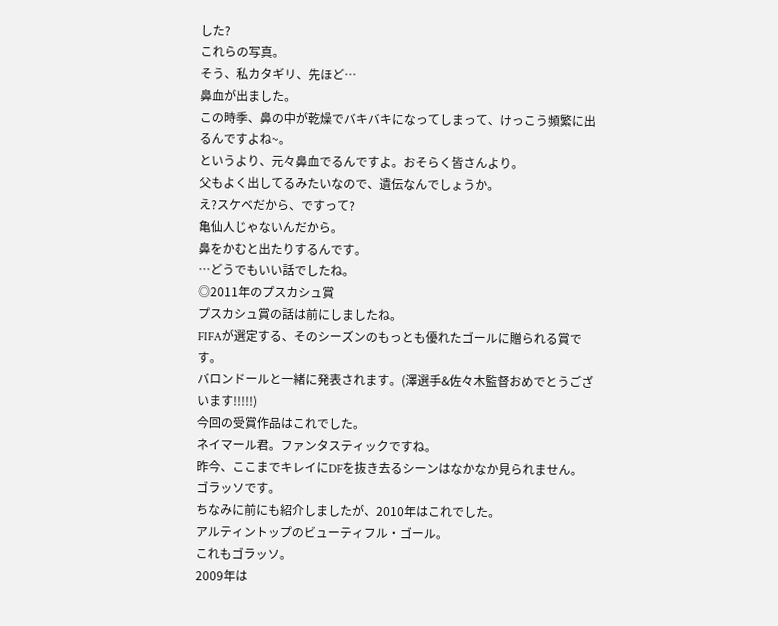した?
これらの写真。
そう、私カタギリ、先ほど…
鼻血が出ました。
この時季、鼻の中が乾燥でバキバキになってしまって、けっこう頻繁に出るんですよね~。
というより、元々鼻血でるんですよ。おそらく皆さんより。
父もよく出してるみたいなので、遺伝なんでしょうか。
え?スケベだから、ですって?
亀仙人じゃないんだから。
鼻をかむと出たりするんです。
…どうでもいい話でしたね。
◎2011年のプスカシュ賞
プスカシュ賞の話は前にしましたね。
FIFAが選定する、そのシーズンのもっとも優れたゴールに贈られる賞です。
バロンドールと一緒に発表されます。(澤選手&佐々木監督おめでとうございます!!!!!)
今回の受賞作品はこれでした。
ネイマール君。ファンタスティックですね。
昨今、ここまでキレイにDFを抜き去るシーンはなかなか見られません。
ゴラッソです。
ちなみに前にも紹介しましたが、2010年はこれでした。
アルティントップのビューティフル・ゴール。
これもゴラッソ。
2009年は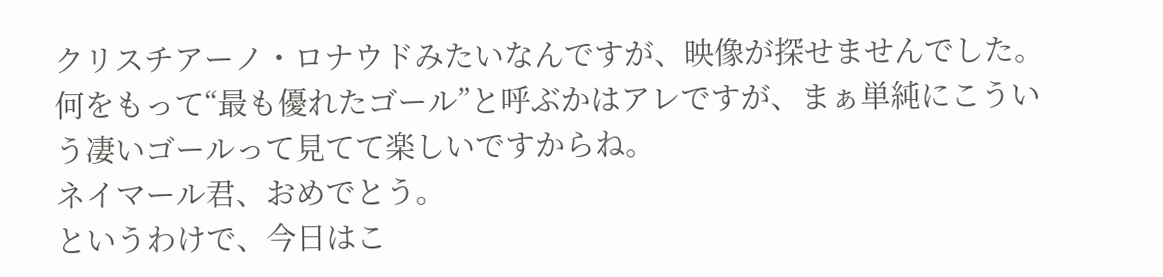クリスチアーノ・ロナウドみたいなんですが、映像が探せませんでした。
何をもって“最も優れたゴール”と呼ぶかはアレですが、まぁ単純にこういう凄いゴールって見てて楽しいですからね。
ネイマール君、おめでとう。
というわけで、今日はこ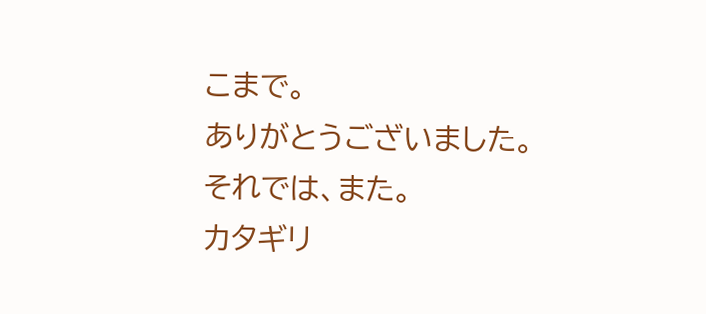こまで。
ありがとうございました。
それでは、また。
カタギリ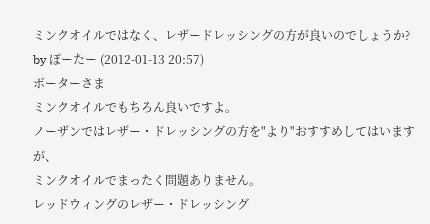ミンクオイルではなく、レザードレッシングの方が良いのでしょうか?
by ぽーたー (2012-01-13 20:57)
ポーターさま
ミンクオイルでもちろん良いですよ。
ノーザンではレザー・ドレッシングの方を"より"おすすめしてはいますが、
ミンクオイルでまったく問題ありません。
レッドウィングのレザー・ドレッシング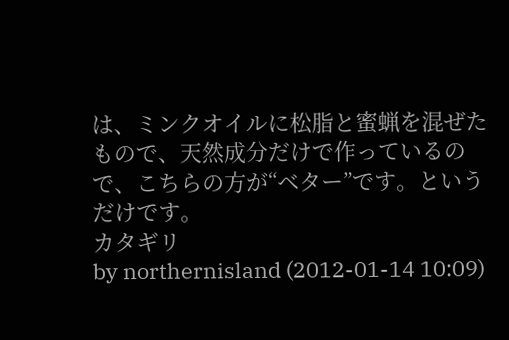は、ミンクオイルに松脂と蜜蝋を混ぜた
もので、天然成分だけで作っているので、こちらの方が“ベター”です。という
だけです。
カタギリ
by northernisland (2012-01-14 10:09)